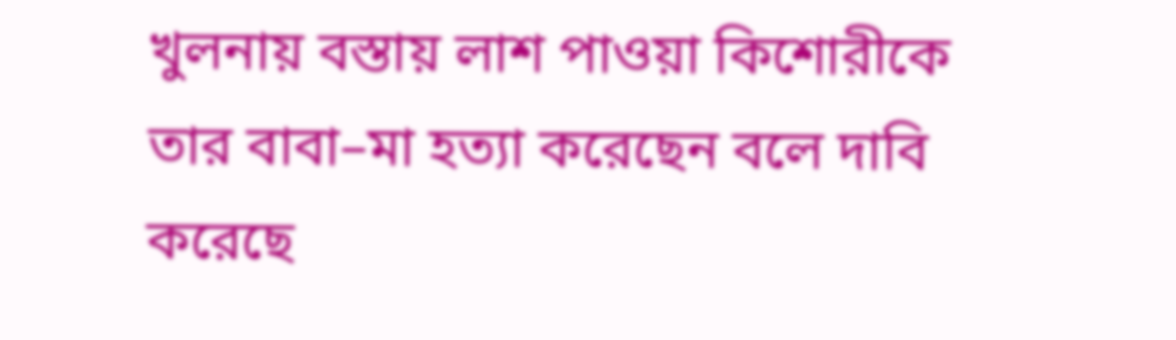খুলনায় বস্তায় লাশ পাওয়া কিশোরীকে তার বাবা–মা হত্যা করেছেন বলে দাবি করেছে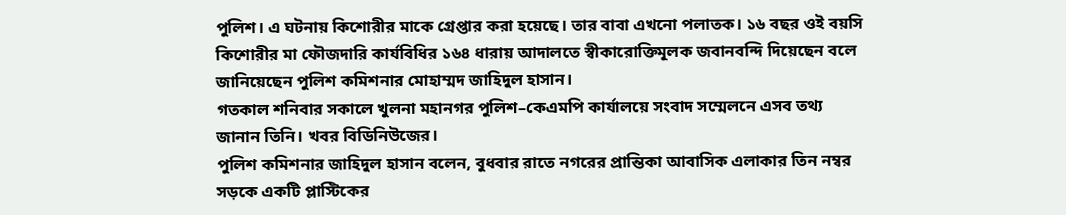পুলিশ। এ ঘটনায় কিশোরীর মাকে গ্রেপ্তার করা হয়েছে। তার বাবা এখনো পলাতক। ১৬ বছর ওই বয়সি কিশোরীর মা ফৌজদারি কার্যবিধির ১৬৪ ধারায় আদালতে স্বীকারোক্তিমূলক জবানবন্দি দিয়েছেন বলে জানিয়েছেন পুলিশ কমিশনার মোহাম্মদ জাহিদুল হাসান।
গতকাল শনিবার সকালে খুলনা মহানগর পুলিশ–কেএমপি কার্যালয়ে সংবাদ সম্মেলনে এসব তথ্য জানান তিনি। খবর বিডিনিউজের।
পুলিশ কমিশনার জাহিদুল হাসান বলেন, বুধবার রাতে নগরের প্রান্তিকা আবাসিক এলাকার তিন নম্বর সড়কে একটি প্লাস্টিকের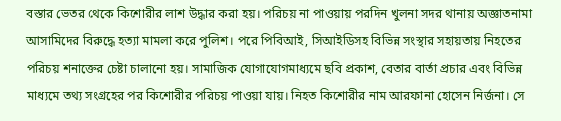বস্তার ভেতর থেকে কিশোরীর লাশ উদ্ধার করা হয়। পরিচয় না পাওয়ায় পরদিন খুলনা সদর থানায় অজ্ঞাতনামা আসামিদের বিরুদ্ধে হত্যা মামলা করে পুলিশ। পরে পিবিআই, সিআইডিসহ বিভিন্ন সংস্থার সহায়তায় নিহতের পরিচয় শনাক্তের চেষ্টা চালানো হয়। সামাজিক যোগাযোগমাধ্যমে ছবি প্রকাশ, বেতার বার্তা প্রচার এবং বিভিন্ন মাধ্যমে তথ্য সংগ্রহের পর কিশোরীর পরিচয় পাওয়া যায়। নিহত কিশোরীর নাম আরফানা হোসেন নির্জনা। সে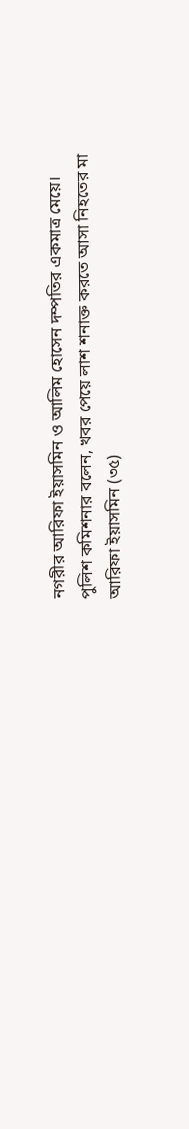নগরীর আরিফা ইয়াসমিন ও আলিম হোসেন দম্পতির একমাত্র মেয়ে।
পুলিশ কমিশনার বলেন, খবর পেয়ে লাশ শনাক্ত করতে আসা নিহতের মা আরিফা ইয়াসমিন (৩৫)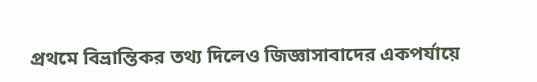প্রথমে বিভ্রান্তিকর তথ্য দিলেও জিজ্ঞাসাবাদের একপর্যায়ে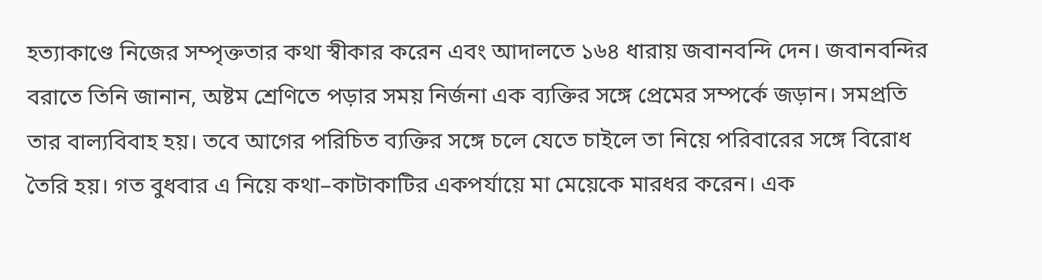হত্যাকাণ্ডে নিজের সম্পৃক্ততার কথা স্বীকার করেন এবং আদালতে ১৬৪ ধারায় জবানবন্দি দেন। জবানবন্দির বরাতে তিনি জানান, অষ্টম শ্রেণিতে পড়ার সময় নির্জনা এক ব্যক্তির সঙ্গে প্রেমের সম্পর্কে জড়ান। সমপ্রতি তার বাল্যবিবাহ হয়। তবে আগের পরিচিত ব্যক্তির সঙ্গে চলে যেতে চাইলে তা নিয়ে পরিবারের সঙ্গে বিরোধ তৈরি হয়। গত বুধবার এ নিয়ে কথা–কাটাকাটির একপর্যায়ে মা মেয়েকে মারধর করেন। এক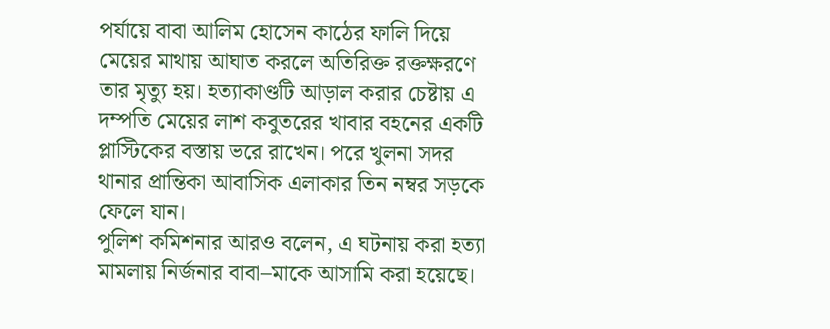পর্যায়ে বাবা আলিম হোসেন কাঠের ফালি দিয়ে মেয়ের মাথায় আঘাত করলে অতিরিক্ত রক্তক্ষরণে তার মৃত্যু হয়। হত্যাকাণ্ডটি আড়াল করার চেষ্টায় এ দম্পতি মেয়ের লাশ কবুতরের খাবার বহনের একটি প্লাস্টিকের বস্তায় ভরে রাখেন। পরে খুলনা সদর থানার প্রান্তিকা আবাসিক এলাকার তিন নম্বর সড়কে ফেলে যান।
পুলিশ কমিশনার আরও বলেন, এ ঘটনায় করা হত্যা মামলায় নির্জনার বাবা–মাকে আসামি করা হয়েছে।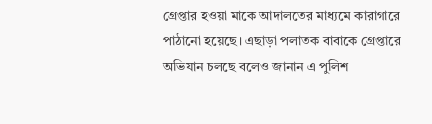গ্রেপ্তার হওয়া মাকে আদালতের মাধ্যমে কারাগারে পাঠানো হয়েছে। এছাড়া পলাতক বাবাকে গ্রেপ্তারে অভিযান চলছে বলেও জানান এ পুলিশ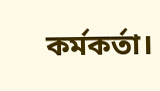কর্মকর্তা।